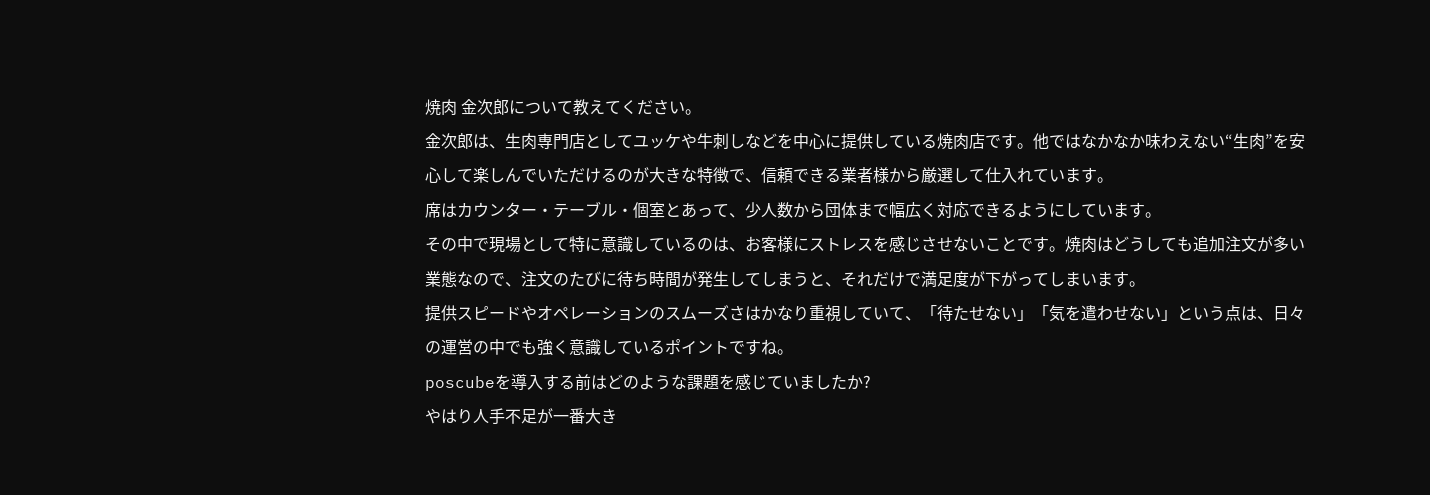焼肉 金次郎について教えてください。
金次郎は、生肉専門店としてユッケや牛刺しなどを中心に提供している焼肉店です。他ではなかなか味わえない“生肉”を安心して楽しんでいただけるのが大きな特徴で、信頼できる業者様から厳選して仕入れています。
席はカウンター・テーブル・個室とあって、少人数から団体まで幅広く対応できるようにしています。
その中で現場として特に意識しているのは、お客様にストレスを感じさせないことです。焼肉はどうしても追加注文が多い業態なので、注文のたびに待ち時間が発生してしまうと、それだけで満足度が下がってしまいます。
提供スピードやオペレーションのスムーズさはかなり重視していて、「待たせない」「気を遣わせない」という点は、日々の運営の中でも強く意識しているポイントですね。
poscubeを導入する前はどのような課題を感じていましたか?
やはり人手不足が一番大き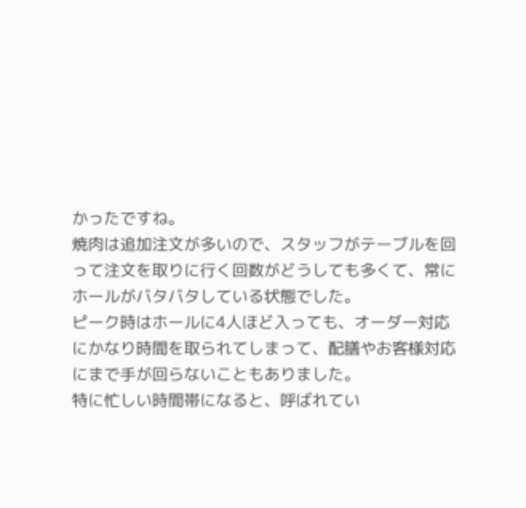かったですね。
焼肉は追加注文が多いので、スタッフがテーブルを回って注文を取りに行く回数がどうしても多くて、常にホールがバタバタしている状態でした。
ピーク時はホールに4人ほど入っても、オーダー対応にかなり時間を取られてしまって、配膳やお客様対応にまで手が回らないこともありました。
特に忙しい時間帯になると、呼ばれてい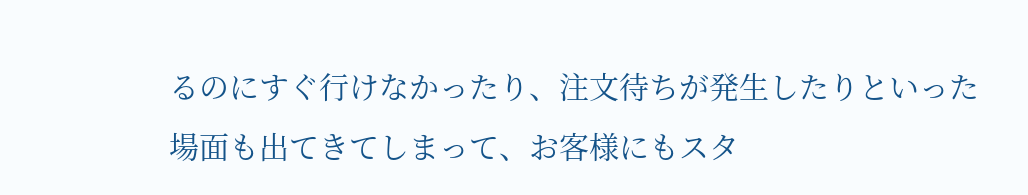るのにすぐ行けなかったり、注文待ちが発生したりといった場面も出てきてしまって、お客様にもスタ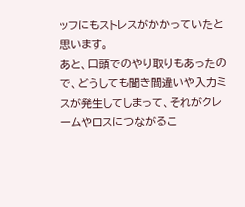ッフにもストレスがかかっていたと思います。
あと、口頭でのやり取りもあったので、どうしても聞き間違いや入力ミスが発生してしまって、それがクレームやロスにつながるこ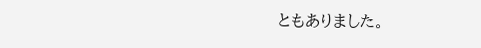ともありました。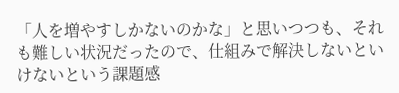「人を増やすしかないのかな」と思いつつも、それも難しい状況だったので、仕組みで解決しないといけないという課題感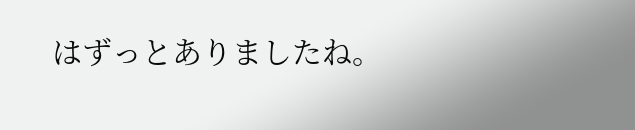はずっとありましたね。